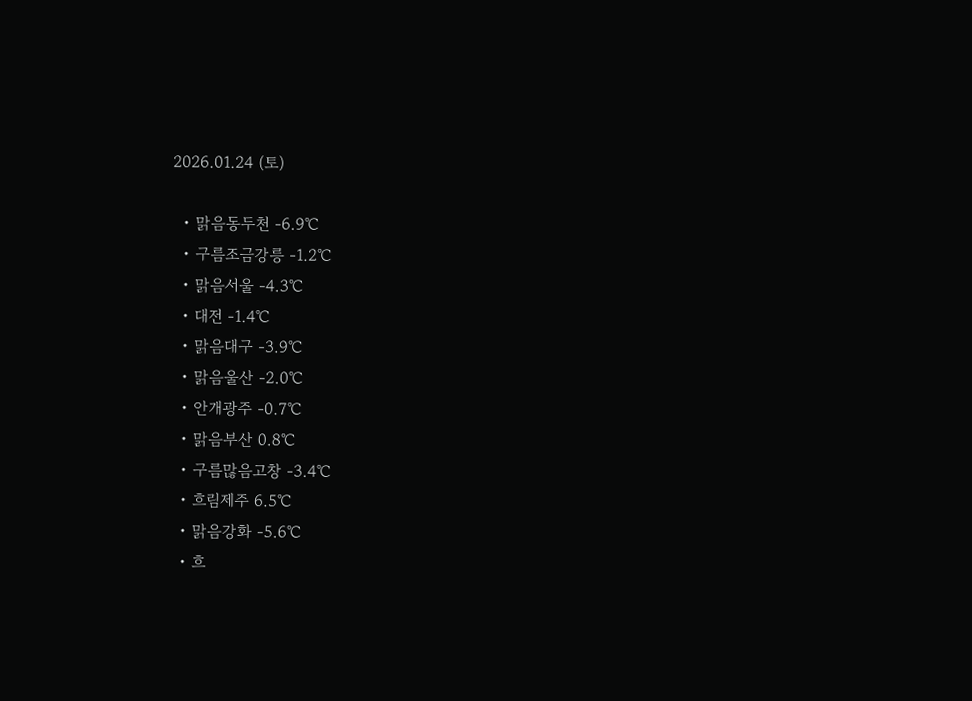2026.01.24 (토)

  • 맑음동두천 -6.9℃
  • 구름조금강릉 -1.2℃
  • 맑음서울 -4.3℃
  • 대전 -1.4℃
  • 맑음대구 -3.9℃
  • 맑음울산 -2.0℃
  • 안개광주 -0.7℃
  • 맑음부산 0.8℃
  • 구름많음고창 -3.4℃
  • 흐림제주 6.5℃
  • 맑음강화 -5.6℃
  • 흐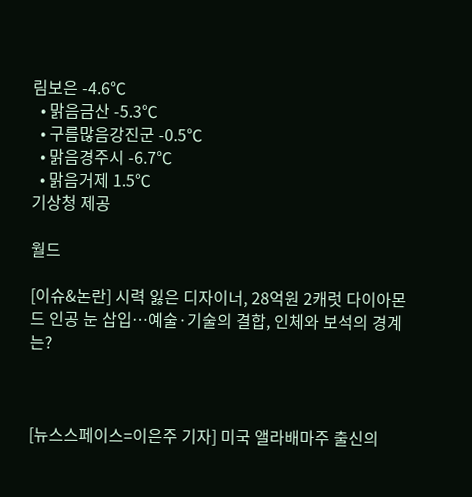림보은 -4.6℃
  • 맑음금산 -5.3℃
  • 구름많음강진군 -0.5℃
  • 맑음경주시 -6.7℃
  • 맑음거제 1.5℃
기상청 제공

월드

[이슈&논란] 시력 잃은 디자이너, 28억원 2캐럿 다이아몬드 인공 눈 삽입…예술·기술의 결합, 인체와 보석의 경계는?



[뉴스스페이스=이은주 기자] 미국 앨라배마주 출신의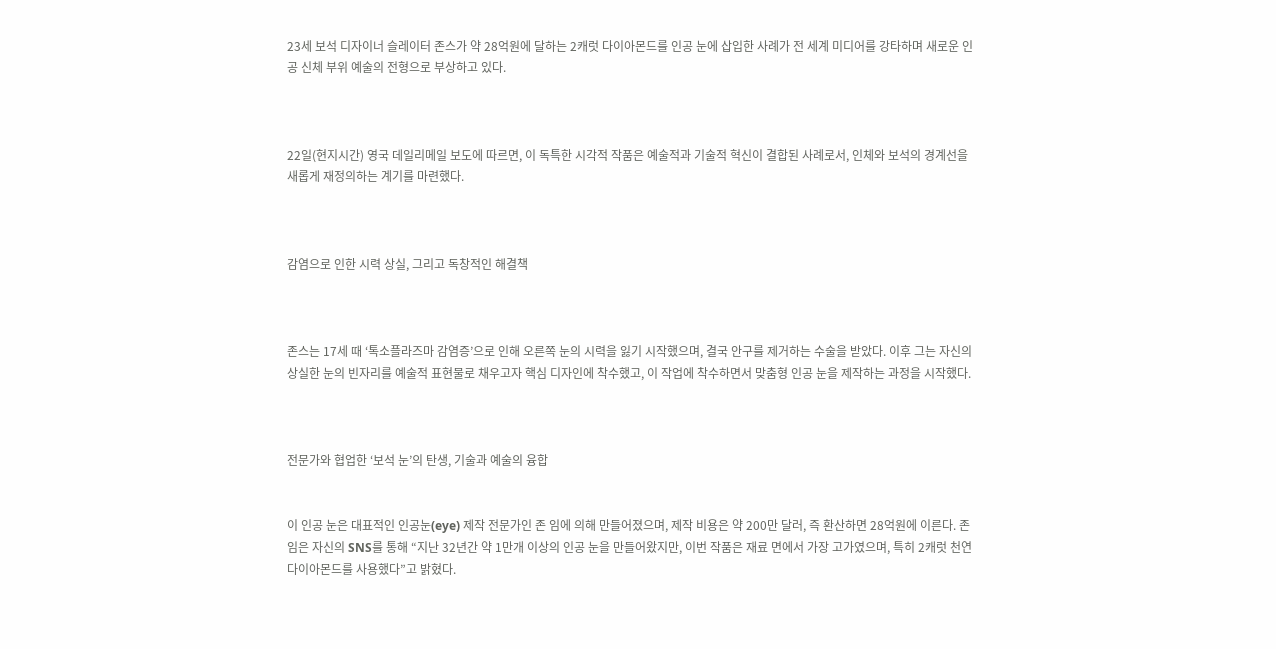23세 보석 디자이너 슬레이터 존스가 약 28억원에 달하는 2캐럿 다이아몬드를 인공 눈에 삽입한 사례가 전 세계 미디어를 강타하며 새로운 인공 신체 부위 예술의 전형으로 부상하고 있다.



22일(현지시간) 영국 데일리메일 보도에 따르면, 이 독특한 시각적 작품은 예술적과 기술적 혁신이 결합된 사례로서, 인체와 보석의 경계선을 새롭게 재정의하는 계기를 마련했다.



감염으로 인한 시력 상실, 그리고 독창적인 해결책



존스는 17세 때 ‘톡소플라즈마 감염증’으로 인해 오른쪽 눈의 시력을 잃기 시작했으며, 결국 안구를 제거하는 수술을 받았다. 이후 그는 자신의 상실한 눈의 빈자리를 예술적 표현물로 채우고자 핵심 디자인에 착수했고, 이 작업에 착수하면서 맞춤형 인공 눈을 제작하는 과정을 시작했다.



전문가와 협업한 ‘보석 눈’의 탄생, 기술과 예술의 융합


이 인공 눈은 대표적인 인공눈(eye) 제작 전문가인 존 임에 의해 만들어졌으며, 제작 비용은 약 200만 달러, 즉 환산하면 28억원에 이른다. 존 임은 자신의 SNS를 통해 “지난 32년간 약 1만개 이상의 인공 눈을 만들어왔지만, 이번 작품은 재료 면에서 가장 고가였으며, 특히 2캐럿 천연 다이아몬드를 사용했다”고 밝혔다.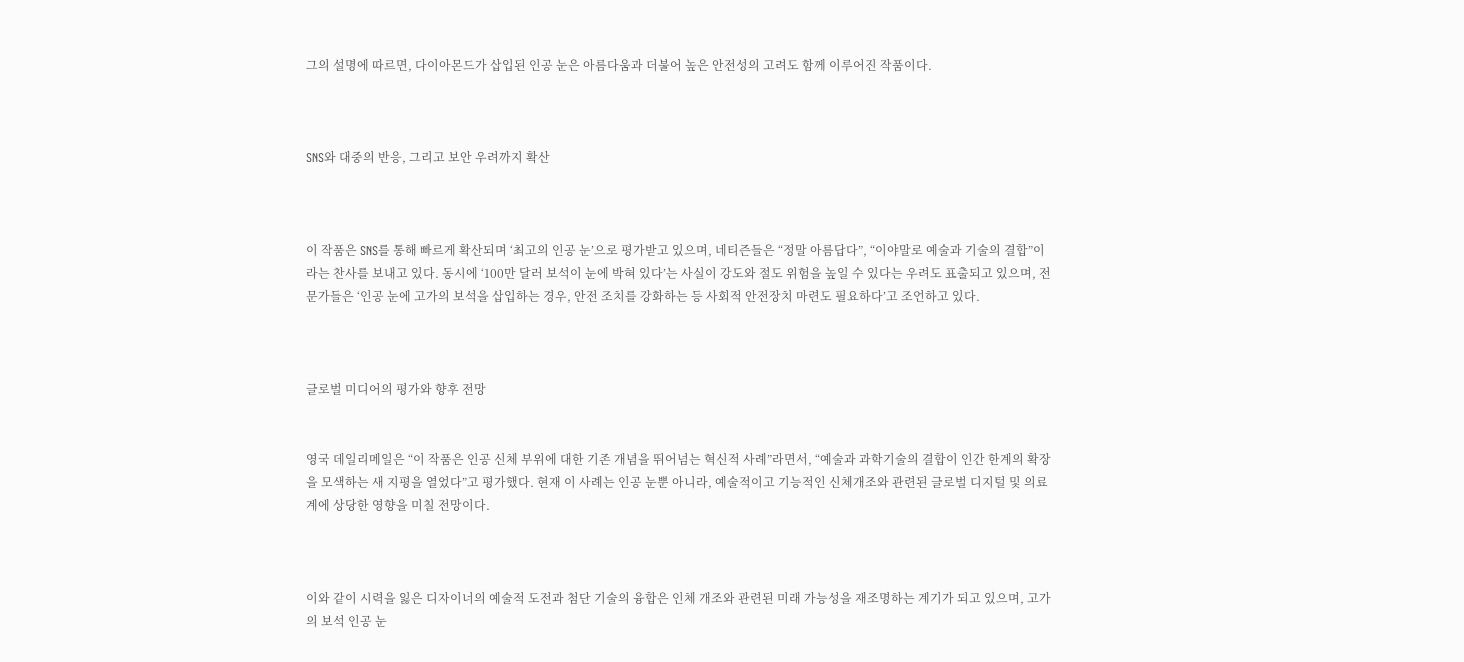그의 설명에 따르면, 다이아몬드가 삽입된 인공 눈은 아름다움과 더불어 높은 안전성의 고려도 함께 이루어진 작품이다.



SNS와 대중의 반응, 그리고 보안 우려까지 확산



이 작품은 SNS를 통해 빠르게 확산되며 ‘최고의 인공 눈’으로 평가받고 있으며, 네티즌들은 “정말 아름답다”, “이야말로 예술과 기술의 결합”이라는 찬사를 보내고 있다. 동시에 ‘100만 달러 보석이 눈에 박혀 있다’는 사실이 강도와 절도 위험을 높일 수 있다는 우려도 표출되고 있으며, 전문가들은 ‘인공 눈에 고가의 보석을 삽입하는 경우, 안전 조치를 강화하는 등 사회적 안전장치 마련도 필요하다’고 조언하고 있다.



글로벌 미디어의 평가와 향후 전망


영국 데일리메일은 “이 작품은 인공 신체 부위에 대한 기존 개념을 뛰어넘는 혁신적 사례”라면서, “예술과 과학기술의 결합이 인간 한계의 확장을 모색하는 새 지평을 열었다”고 평가했다. 현재 이 사례는 인공 눈뿐 아니라, 예술적이고 기능적인 신체개조와 관련된 글로벌 디지털 및 의료계에 상당한 영향을 미칠 전망이다.



이와 같이 시력을 잃은 디자이너의 예술적 도전과 첨단 기술의 융합은 인체 개조와 관련된 미래 가능성을 재조명하는 계기가 되고 있으며, 고가의 보석 인공 눈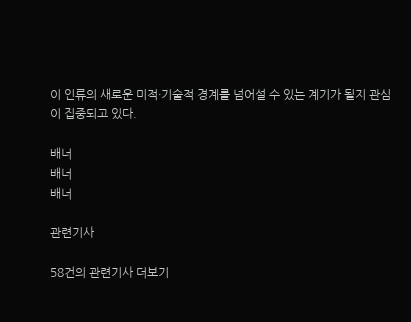이 인류의 새로운 미적·기술적 경계를 넘어설 수 있는 계기가 될지 관심이 집중되고 있다.

배너
배너
배너

관련기사

58건의 관련기사 더보기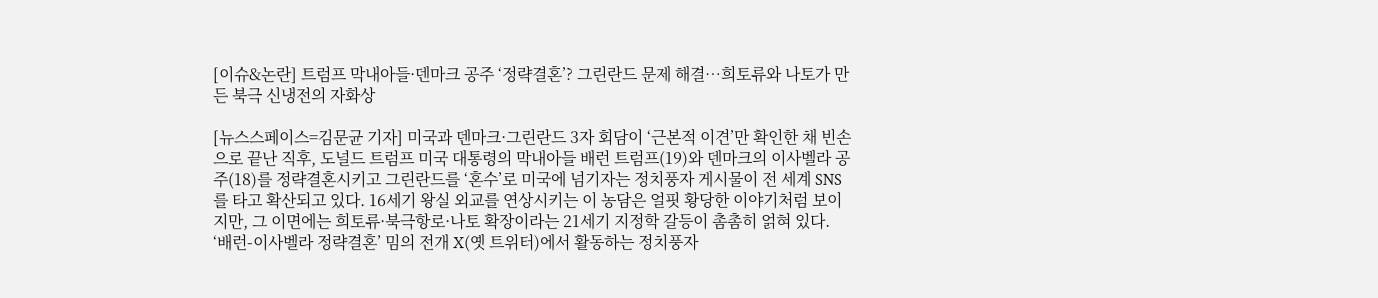[이슈&논란] 트럼프 막내아들·덴마크 공주 ‘정략결혼’? 그린란드 문제 해결…희토류와 나토가 만든 북극 신냉전의 자화상

[뉴스스페이스=김문균 기자] 미국과 덴마크·그린란드 3자 회담이 ‘근본적 이견’만 확인한 채 빈손으로 끝난 직후, 도널드 트럼프 미국 대통령의 막내아들 배런 트럼프(19)와 덴마크의 이사벨라 공주(18)를 정략결혼시키고 그린란드를 ‘혼수’로 미국에 넘기자는 정치풍자 게시물이 전 세계 SNS를 타고 확산되고 있다. 16세기 왕실 외교를 연상시키는 이 농담은 얼핏 황당한 이야기처럼 보이지만, 그 이면에는 희토류·북극항로·나토 확장이라는 21세기 지정학 갈등이 촘촘히 얽혀 있다.  ‘배런-이사벨라 정략결혼’ 밈의 전개 X(옛 트위터)에서 활동하는 정치풍자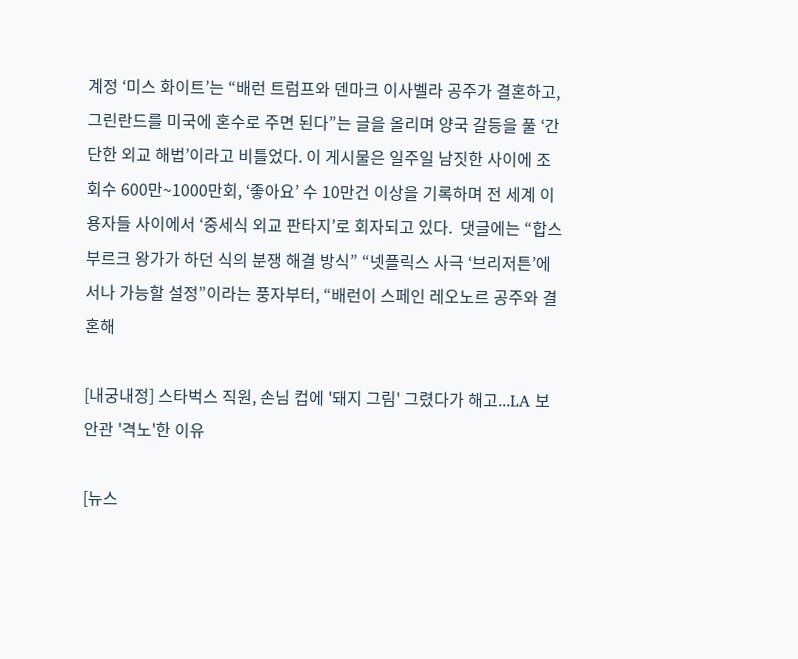계정 ‘미스 화이트’는 “배런 트럼프와 덴마크 이사벨라 공주가 결혼하고, 그린란드를 미국에 혼수로 주면 된다”는 글을 올리며 양국 갈등을 풀 ‘간단한 외교 해법’이라고 비틀었다. 이 게시물은 일주일 남짓한 사이에 조회수 600만~1000만회, ‘좋아요’ 수 10만건 이상을 기록하며 전 세계 이용자들 사이에서 ‘중세식 외교 판타지’로 회자되고 있다.  댓글에는 “합스부르크 왕가가 하던 식의 분쟁 해결 방식” “넷플릭스 사극 ‘브리저튼’에서나 가능할 설정”이라는 풍자부터, “배런이 스페인 레오노르 공주와 결혼해

[내궁내정] 스타벅스 직원, 손님 컵에 '돼지 그림' 그렸다가 해고...LA 보안관 '격노'한 이유

[뉴스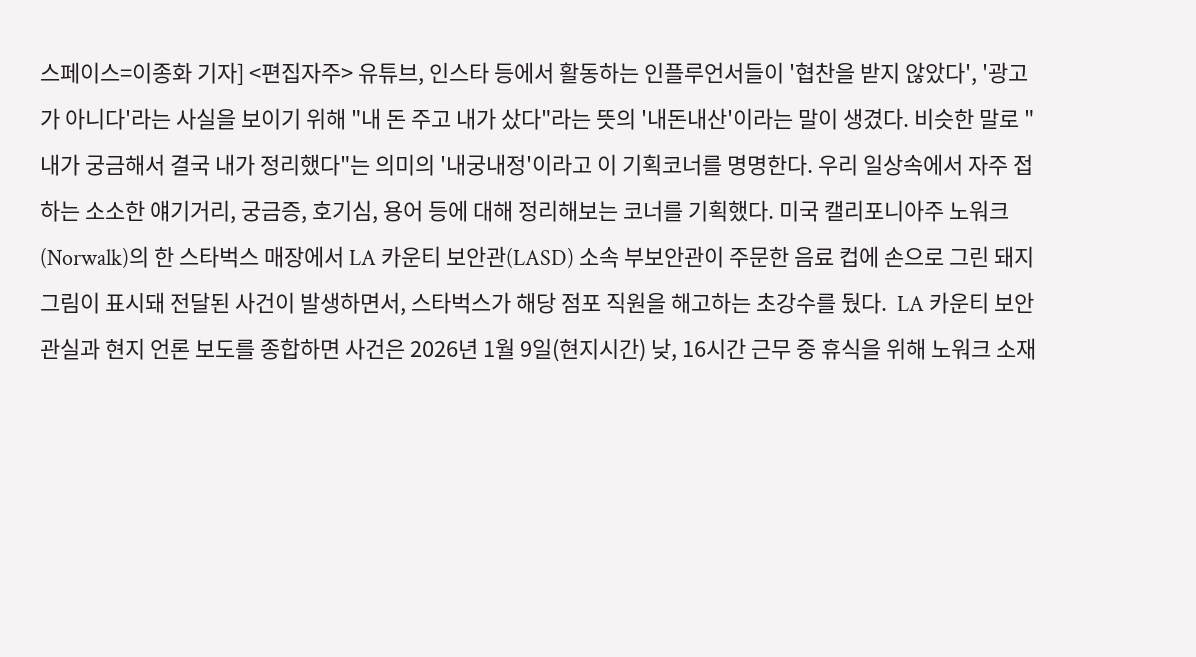스페이스=이종화 기자] <편집자주> 유튜브, 인스타 등에서 활동하는 인플루언서들이 '협찬을 받지 않았다', '광고가 아니다'라는 사실을 보이기 위해 "내 돈 주고 내가 샀다"라는 뜻의 '내돈내산'이라는 말이 생겼다. 비슷한 말로 "내가 궁금해서 결국 내가 정리했다"는 의미의 '내궁내정'이라고 이 기획코너를 명명한다. 우리 일상속에서 자주 접하는 소소한 얘기거리, 궁금증, 호기심, 용어 등에 대해 정리해보는 코너를 기획했다. 미국 캘리포니아주 노워크(Norwalk)의 한 스타벅스 매장에서 LA 카운티 보안관(LASD) 소속 부보안관이 주문한 음료 컵에 손으로 그린 돼지 그림이 표시돼 전달된 사건이 발생하면서, 스타벅스가 해당 점포 직원을 해고하는 초강수를 뒀다.  LA 카운티 보안관실과 현지 언론 보도를 종합하면 사건은 2026년 1월 9일(현지시간) 낮, 16시간 근무 중 휴식을 위해 노워크 소재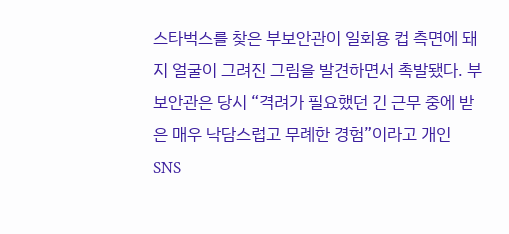스타벅스를 찾은 부보안관이 일회용 컵 측면에 돼지 얼굴이 그려진 그림을 발견하면서 촉발됐다. 부보안관은 당시 “격려가 필요했던 긴 근무 중에 받은 매우 낙담스럽고 무례한 경험”이라고 개인 SNS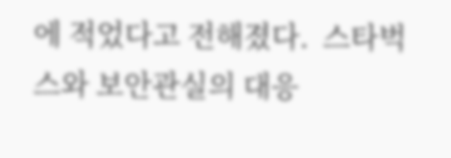에 적었다고 전해졌다.  스타벅스와 보안관실의 대응